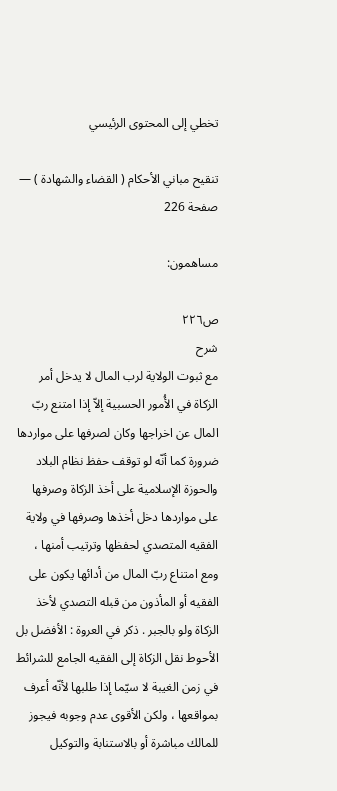تخطي إلى المحتوى الرئيسي

تنقيح مباني الأحكام ( القضاء والشهادة ) — صفحة 226

مساهمون:

ص٢٢٦
شرح
مع ثبوت الولاية لرب المال لا يدخل أمر الزكاة في الأُمور الحسبية إلاّ إذا امتنع ربّ المال عن اخراجها وكان لصرفها على مواردها ضرورة كما أنّه لو توقف حفظ نظام البلاد والحوزة الإسلامية على أخذ الزكاة وصرفها على مواردها دخل أخذها وصرفها في ولاية الفقيه المتصدي لحفظها وترتيب أمنها ، ومع امتناع ربّ المال من أدائها يكون على الفقيه أو المأذون من قبله التصدي لأخذ الزكاة ولو بالجبر . ذكر في العروة : الأفضل بل الأحوط نقل الزكاة إلى الفقيه الجامع للشرائط في زمن الغيبة لا سيّما إذا طلبها لأنّه أعرف بمواقعها ، ولكن الأقوى عدم وجوبه فيجوز للمالك مباشرة أو بالاستنابة والتوكيل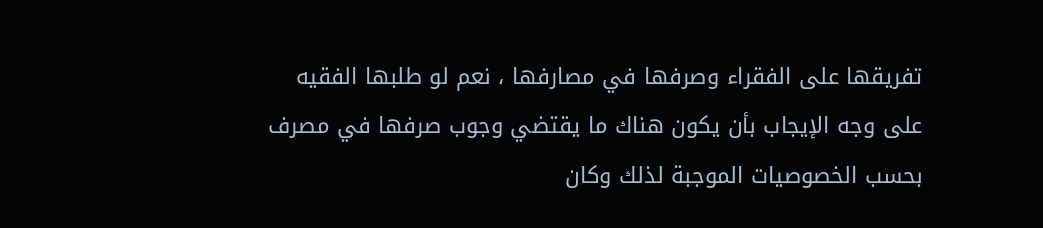تفريقها على الفقراء وصرفها في مصارفها ، نعم لو طلبها الفقيه على وجه الإيجاب بأن يكون هناك ما يقتضي وجوب صرفها في مصرف بحسب الخصوصيات الموجبة لذلك وكان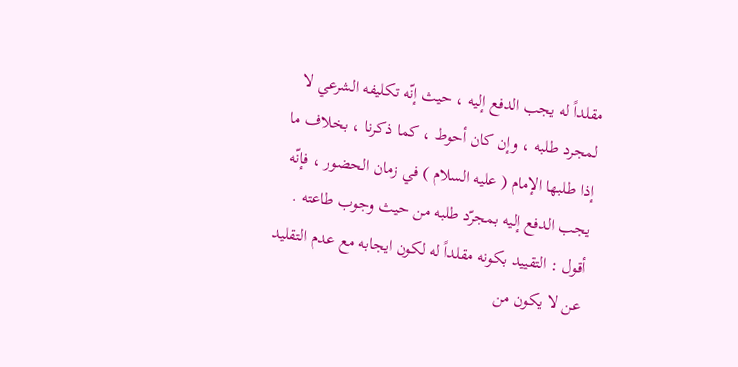مقلداً له يجب الدفع إليه ، حيث إنّه تكليفه الشرعي لا لمجرد طلبه ، وإن كان أحوط ، كما ذكرنا ، بخلاف ما إذا طلبها الإمام ( عليه السلام ) في زمان الحضور ، فإنّه يجب الدفع إليه بمجرّد طلبه من حيث وجوب طاعته . أقول : التقييد بكونه مقلداً له لكون ايجابه مع عدم التقليد عن لا يكون من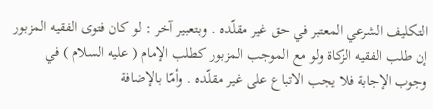التكليف الشرعي المعتبر في حق غير مقلّده . وبتعبير آخر : لو كان فتوى الفقيه المزبور إن طلب الفقيه الزكاة ولو مع الموجب المزبور كطلب الإمام ( عليه السلام ) في وجوب الإجابة فلا يجب الاتباع على غير مقلّده . وأمّا بالإضافة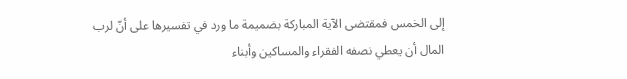إلى الخمس فمقتضى الآية المباركة بضميمة ما ورد في تفسيرها على أنّ لرب المال أن يعطي نصفه الفقراء والمساكين وأبناء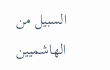السبيل من الهاشميين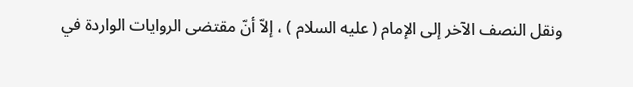ونقل النصف الآخر إلى الإمام ( عليه السلام ) ، إلاّ أنّ مقتضى الروايات الواردة في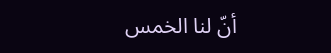أنّ لنا الخمس